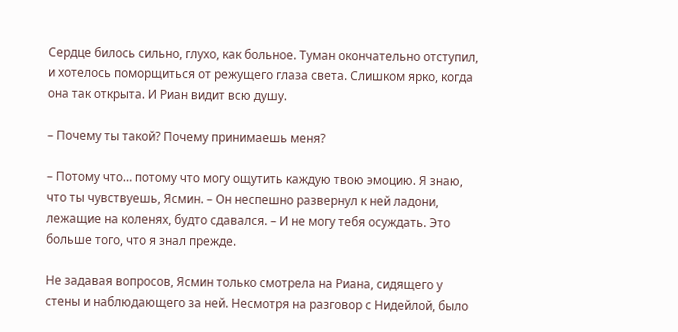Сердце билось сильно, глухо, как больное. Туман окончательно отступил, и хотелось поморщиться от режущего глаза света. Слишком ярко, когда она так открыта. И Риан видит всю душу.

– Почему ты такой? Почему принимаешь меня?

– Потому что… потому что могу ощутить каждую твою эмоцию. Я знаю, что ты чувствуешь, Ясмин. – Он неспешно развернул к ней ладони, лежащие на коленях, будто сдавался. – И не могу тебя осуждать. Это больше того, что я знал прежде.

Не задавая вопросов, Ясмин только смотрела на Риана, сидящего у стены и наблюдающего за ней. Несмотря на разговор с Нидейлой, было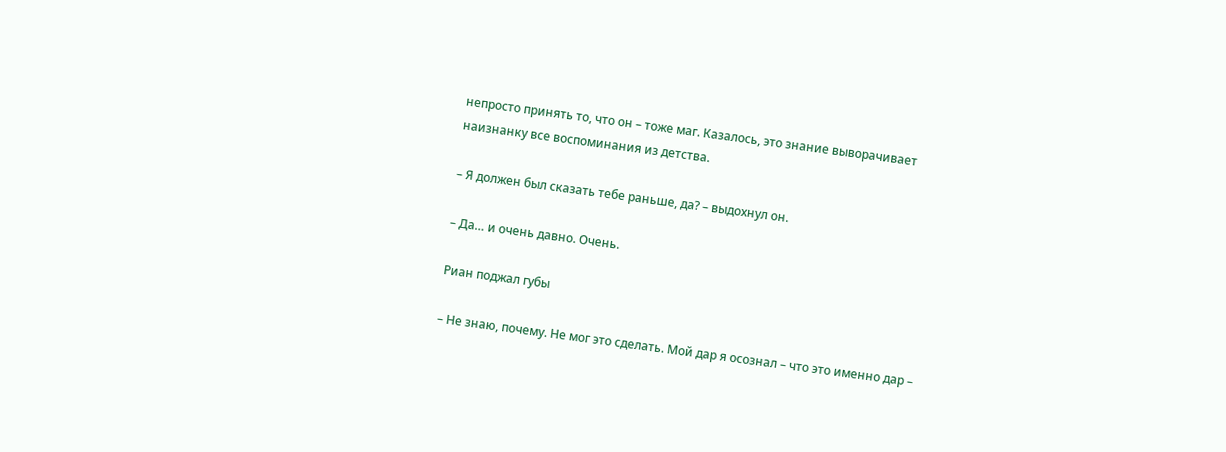непросто принять то, что он – тоже маг. Казалось, это знание выворачивает наизнанку все воспоминания из детства.

– Я должен был сказать тебе раньше, да? – выдохнул он.

– Да… и очень давно. Очень.

Риан поджал губы

– Не знаю, почему. Не мог это сделать. Мой дар я осознал – что это именно дар –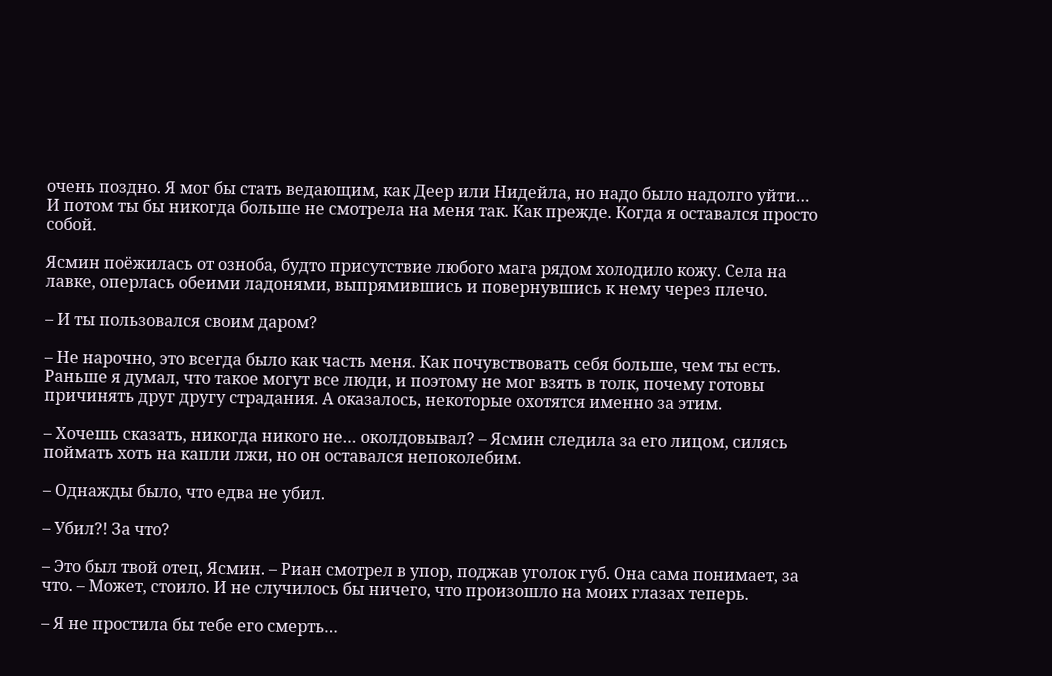очень поздно. Я мог бы стать ведающим, как Деер или Нидейла, но надо было надолго уйти… И потом ты бы никогда больше не смотрела на меня так. Как прежде. Когда я оставался просто собой.

Ясмин поёжилась от озноба, будто присутствие любого мага рядом холодило кожу. Села на лавке, оперлась обеими ладонями, выпрямившись и повернувшись к нему через плечо.

– И ты пользовался своим даром?

– Не нарочно, это всегда было как часть меня. Как почувствовать себя больше, чем ты есть. Раньше я думал, что такое могут все люди, и поэтому не мог взять в толк, почему готовы причинять друг другу страдания. А оказалось, некоторые охотятся именно за этим.

– Хочешь сказать, никогда никого не… околдовывал? – Ясмин следила за его лицом, силясь поймать хоть на капли лжи, но он оставался непоколебим.

– Однажды было, что едва не убил.

– Убил?! За что?

– Это был твой отец, Ясмин. – Риан смотрел в упор, поджав уголок губ. Она сама понимает, за что. – Может, стоило. И не случилось бы ничего, что произошло на моих глазах теперь.

– Я не простила бы тебе его смерть…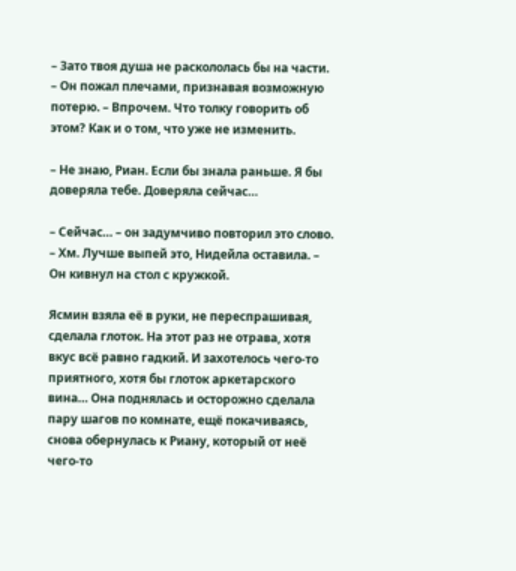– Зато твоя душа не раскололась бы на части. – Он пожал плечами, признавая возможную потерю. – Впрочем. Что толку говорить об этом? Как и о том, что уже не изменить.

– Не знаю, Риан. Если бы знала раньше. Я бы доверяла тебе. Доверяла сейчас…

– Сейчас… – он задумчиво повторил это слово. – Хм. Лучше выпей это, Нидейла оставила. – Он кивнул на стол с кружкой.

Ясмин взяла её в руки, не переспрашивая, сделала глоток. На этот раз не отрава, хотя вкус всё равно гадкий. И захотелось чего-то приятного, хотя бы глоток аркетарского вина… Она поднялась и осторожно сделала пару шагов по комнате, ещё покачиваясь, снова обернулась к Риану, который от неё чего-то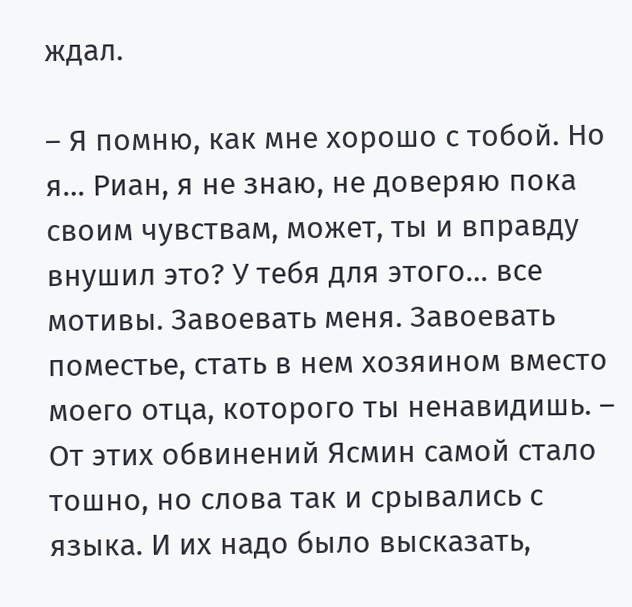ждал.

– Я помню, как мне хорошо с тобой. Но я… Риан, я не знаю, не доверяю пока своим чувствам, может, ты и вправду внушил это? У тебя для этого… все мотивы. Завоевать меня. Завоевать поместье, стать в нем хозяином вместо моего отца, которого ты ненавидишь. – От этих обвинений Ясмин самой стало тошно, но слова так и срывались с языка. И их надо было высказать,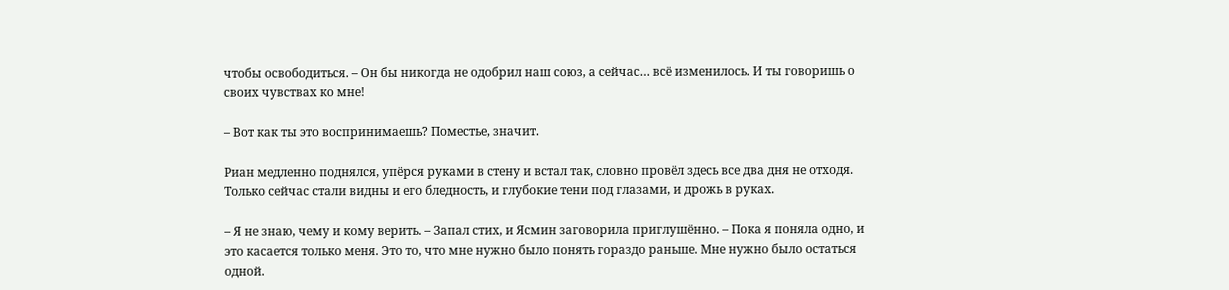чтобы освободиться. – Он бы никогда не одобрил наш союз, а сейчас… всё изменилось. И ты говоришь о своих чувствах ко мне!

– Вот как ты это воспринимаешь? Поместье, значит.

Риан медленно поднялся, упёрся руками в стену и встал так, словно провёл здесь все два дня не отходя. Только сейчас стали видны и его бледность, и глубокие тени под глазами, и дрожь в руках.

– Я не знаю, чему и кому верить. – Запал стих, и Ясмин заговорила приглушённо. – Пока я поняла одно, и это касается только меня. Это то, что мне нужно было понять гораздо раньше. Мне нужно было остаться одной.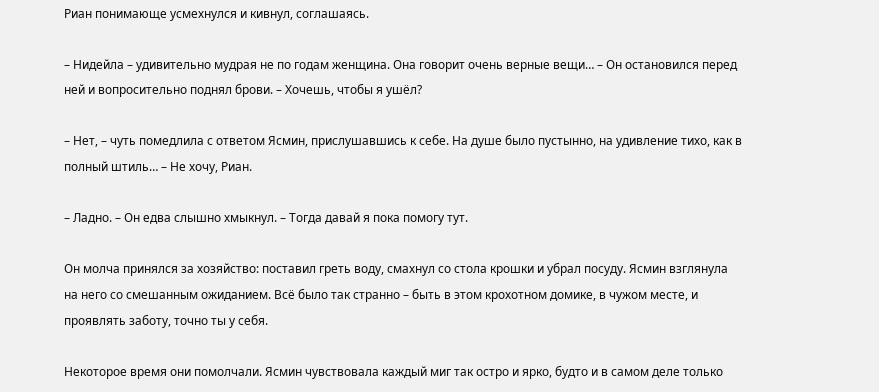Риан понимающе усмехнулся и кивнул, соглашаясь.

– Нидейла – удивительно мудрая не по годам женщина. Она говорит очень верные вещи… – Он остановился перед ней и вопросительно поднял брови. – Хочешь, чтобы я ушёл?

– Нет, – чуть помедлила с ответом Ясмин, прислушавшись к себе. На душе было пустынно, на удивление тихо, как в полный штиль… – Не хочу, Риан.

– Ладно. – Он едва слышно хмыкнул. – Тогда давай я пока помогу тут.

Он молча принялся за хозяйство: поставил греть воду, смахнул со стола крошки и убрал посуду. Ясмин взглянула на него со смешанным ожиданием. Всё было так странно – быть в этом крохотном домике, в чужом месте, и проявлять заботу, точно ты у себя.

Некоторое время они помолчали. Ясмин чувствовала каждый миг так остро и ярко, будто и в самом деле только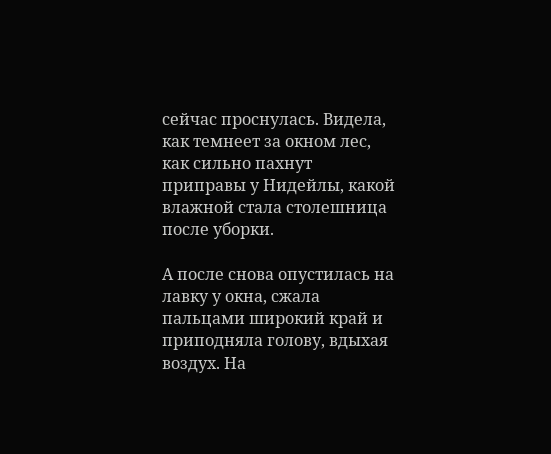сейчас проснулась. Видела, как темнеет за окном лес, как сильно пахнут приправы у Нидейлы, какой влажной стала столешница после уборки.

А после снова опустилась на лавку у окна, сжала пальцами широкий край и приподняла голову, вдыхая воздух. На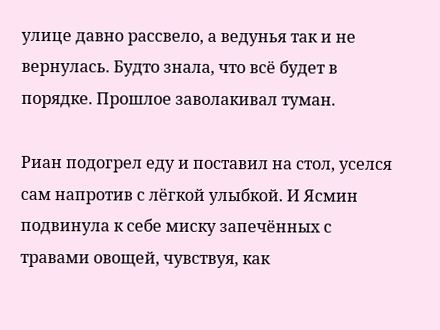улице давно рассвело, а ведунья так и не вернулась. Будто знала, что всё будет в порядке. Прошлое заволакивал туман.

Риан подогрел еду и поставил на стол, уселся сам напротив с лёгкой улыбкой. И Ясмин подвинула к себе миску запечённых с травами овощей, чувствуя, как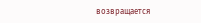возвращается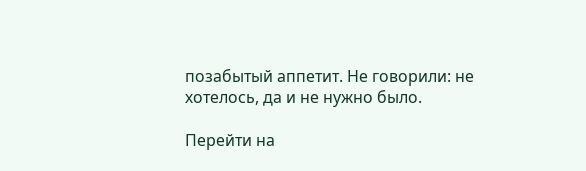позабытый аппетит. Не говорили: не хотелось, да и не нужно было.

Перейти на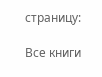страницу:

Все книги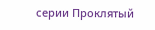серии Проклятый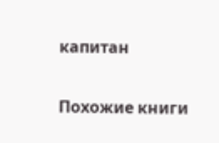капитан

Похожие книги